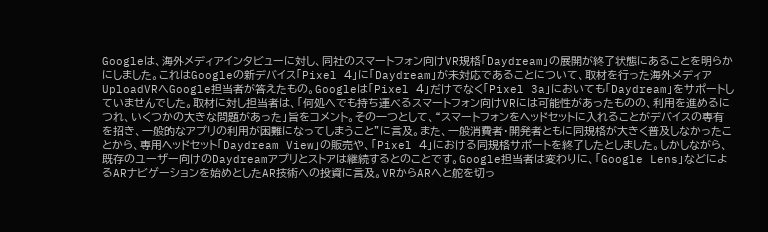Googleは、海外メディアインタビューに対し、同社のスマートフォン向けVR規格「Daydream」の展開が終了状態にあることを明らかにしました。これはGoogleの新デバイス「Pixel 4」に「Daydream」が未対応であることについて、取材を行った海外メディアUploadVRへGoogle担当者が答えたもの。Googleは「Pixel 4」だけでなく「Pixel 3a」においても「Daydream」をサポートしていませんでした。取材に対し担当者は、「何処へでも持ち運べるスマートフォン向けVRには可能性があったものの、利用を進めるにつれ、いくつかの大きな問題があった」旨をコメント。その一つとして、“スマートフォンをヘッドセットに入れることがデバイスの専有を招き、一般的なアプリの利用が困難になってしまうこと”に言及。また、一般消費者・開発者ともに同規格が大きく普及しなかったことから、専用ヘッドセット「Daydream View」の販売や、「Pixel 4」における同規格サポートを終了したとしました。しかしながら、既存のユーザー向けのDaydreamアプリとストアは継続するとのことです。Google担当者は変わりに、「Google Lens」などによるARナビゲーションを始めとしたAR技術への投資に言及。VRからARへと舵を切っ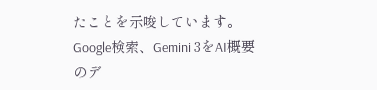たことを示唆しています。
Google検索、Gemini 3をAI概要のデ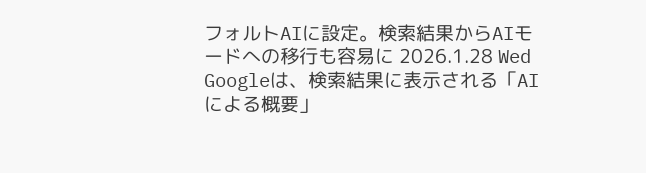フォルトAIに設定。検索結果からAIモードへの移行も容易に 2026.1.28 Wed Googleは、検索結果に表示される「AIによる概要」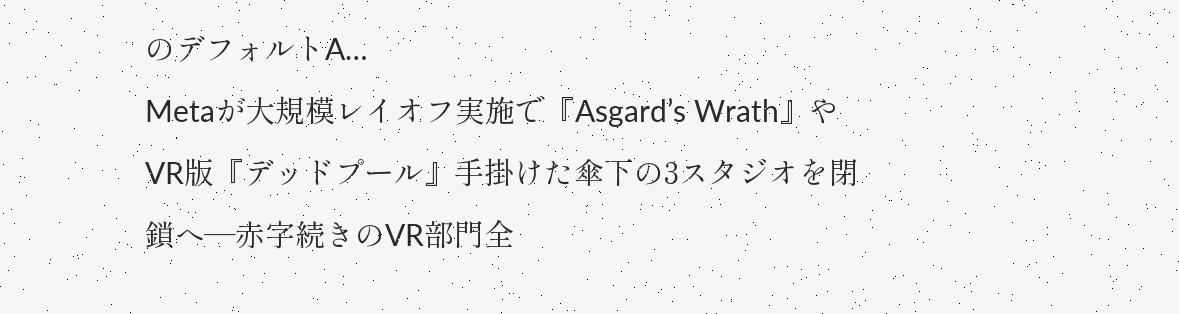のデフォルトA…
Metaが大規模レイオフ実施で『Asgard’s Wrath』やVR版『デッドプール』手掛けた傘下の3スタジオを閉鎖へ―赤字続きのVR部門全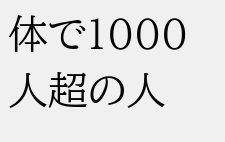体で1000人超の人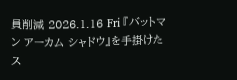員削減 2026.1.16 Fri 『バットマン アーカム シャドウ』を手掛けたス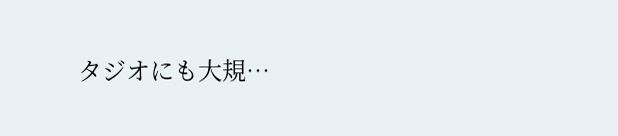タジオにも大規…